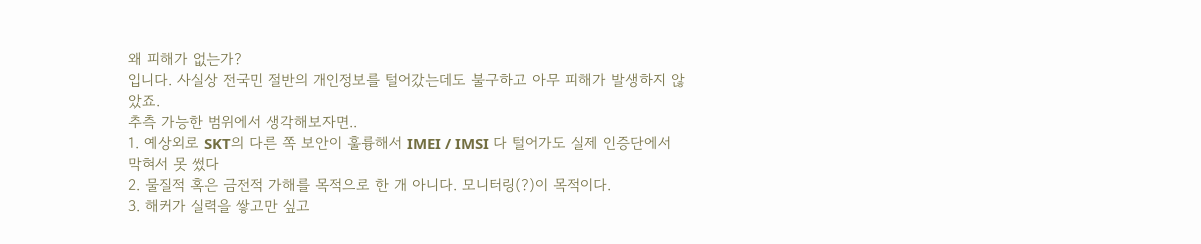왜 피해가 없는가?
입니다. 사실상 전국민 절반의 개인정보를 털어갔는데도 불구하고 아무 피해가 발생하지 않았죠.
추측 가능한 범위에서 생각해보자면..
1. 예상외로 SKT의 다른 쪽 보안이 훌륭해서 IMEI / IMSI 다 털어가도 실제 인증단에서 막혀서 못 썼다
2. 물질적 혹은 금전적 가해를 목적으로 한 개 아니다. 모니터링(?)이 목적이다.
3. 해커가 실력을 쌓고만 싶고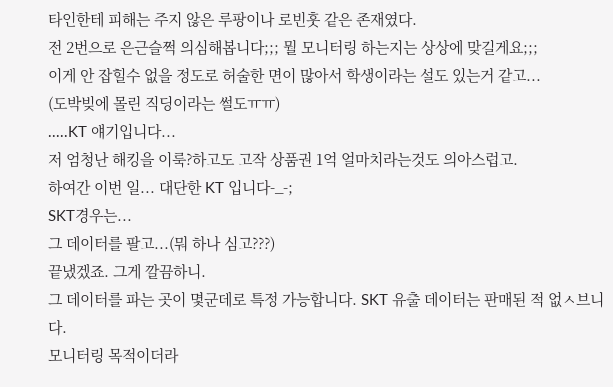타인한테 피해는 주지 않은 루팡이나 로빈훗 같은 존재였다.
전 2번으로 은근슬쩍 의심해봅니다;;; 뭘 모니터링 하는지는 상상에 맞길게요;;;
이게 안 잡힐수 없을 정도로 허술한 면이 많아서 학생이라는 설도 있는거 같고...
(도박빚에 몰린 직딩이라는 썰도ㅠㅠ)
.....KT 얘기입니다...
저 엄청난 해킹을 이룩?하고도 고작 상품권 1억 얼마치라는것도 의아스럽고.
하여간 이번 일... 대단한 KT 입니다-_-;
SKT경우는...
그 데이터를 팔고...(뭐 하나 심고???)
끝냈겠죠. 그게 깔끔하니.
그 데이터를 파는 곳이 몇군데로 특정 가능합니다. SKT 유출 데이터는 판매된 적 없ㅅ브니다.
모니터링 목적이더라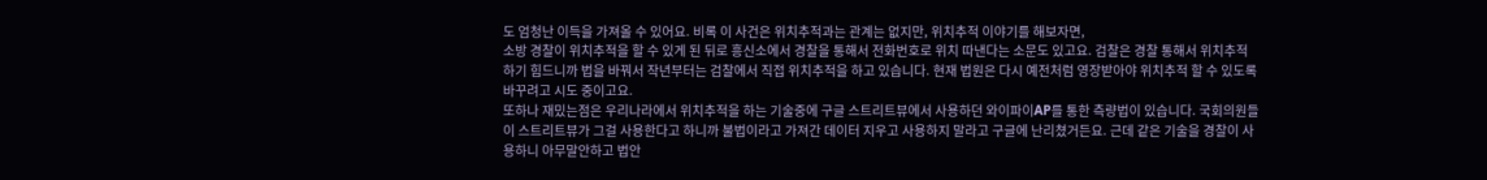도 엄청난 이득을 가져올 수 있어요. 비록 이 사건은 위치추적과는 관계는 없지만, 위치추적 이야기를 해보자면,
소방 경찰이 위치추적을 할 수 있게 된 뒤로 흥신소에서 경찰을 통해서 전화번호로 위치 따낸다는 소문도 있고요. 검찰은 경찰 통해서 위치추적 하기 힘드니까 법을 바꿔서 작년부터는 검찰에서 직접 위치추적을 하고 있습니다. 현재 법원은 다시 예전처럼 영장받아야 위치추적 할 수 있도록 바꾸려고 시도 중이고요.
또하나 재밌는점은 우리나라에서 위치추적을 하는 기술중에 구글 스트리트뷰에서 사용하던 와이파이AP를 통한 측량법이 있습니다. 국회의원들이 스트리트뷰가 그걸 사용한다고 하니까 불법이라고 가져간 데이터 지우고 사용하지 말라고 구글에 난리쳤거든요. 근데 같은 기술을 경찰이 사용하니 아무말안하고 법안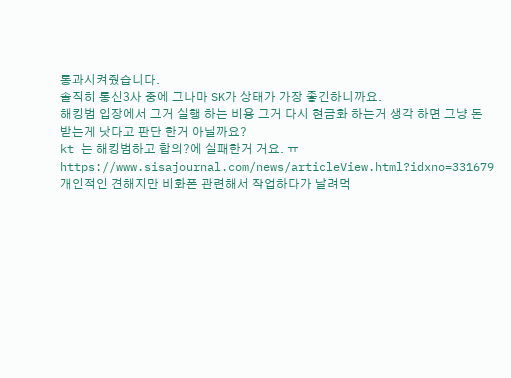통과시켜줬습니다.
솔직히 통신3사 중에 그나마 SK가 상태가 가장 좋긴하니까요.
해킹범 입장에서 그거 실행 하는 비용 그거 다시 현금화 하는거 생각 하면 그냥 돈 받는게 낫다고 판단 한거 아닐까요?
kt 는 해킹범하고 합의?에 실패한거 거요. ㅠ
https://www.sisajournal.com/news/articleView.html?idxno=331679
개인적인 견해지만 비화폰 관련해서 작업하다가 날려먹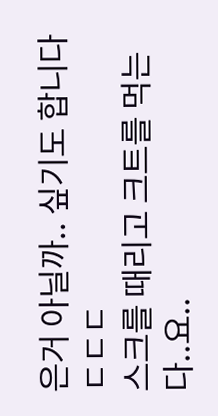은거 아닐까.. 싶기도 합니다 ㄷㄷㄷ
스크를 때리고 크트를 먹는다..요..